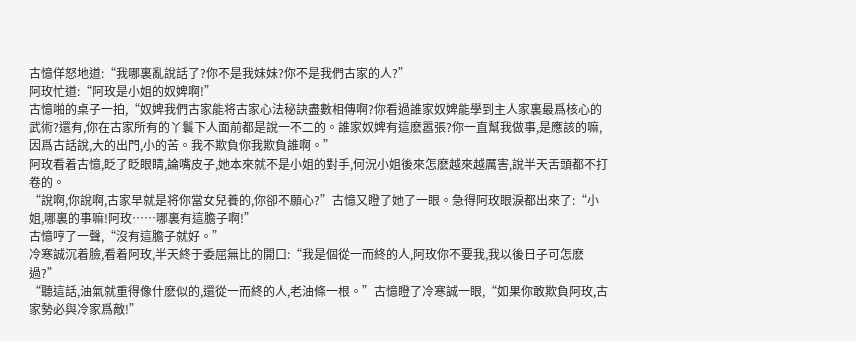古憶佯怒地道:“我哪裏亂說話了?你不是我妹妹?你不是我們古家的人?”
阿玫忙道:“阿玫是小姐的奴婢啊!”
古憶啪的桌子一拍,“奴婢我們古家能将古家心法秘訣盡數相傳啊?你看過誰家奴婢能學到主人家裏最爲核心的武術?還有,你在古家所有的丫鬟下人面前都是說一不二的。誰家奴婢有這麽嚣張?你一直幫我做事,是應該的嘛,因爲古話說,大的出門,小的苦。我不欺負你我欺負誰啊。”
阿玫看着古憶,眨了眨眼睛,論嘴皮子,她本來就不是小姐的對手,何況小姐後來怎麽越來越厲害,說半天舌頭都不打卷的。
“說啊,你說啊,古家早就是将你當女兒養的,你卻不願心?”古憶又瞪了她了一眼。急得阿玫眼淚都出來了:“小姐,哪裏的事嘛!阿玫……哪裏有這膽子啊!”
古憶哼了一聲,“沒有這膽子就好。”
冷寒誠沉着臉,看着阿玫,半天終于委屈無比的開口:“我是個從一而終的人,阿玫你不要我,我以後日子可怎麽過?”
“聽這話,油氣就重得像什麽似的,還從一而終的人,老油條一根。”古憶瞪了冷寒誠一眼,“如果你敢欺負阿玫,古家勢必與冷家爲敵!”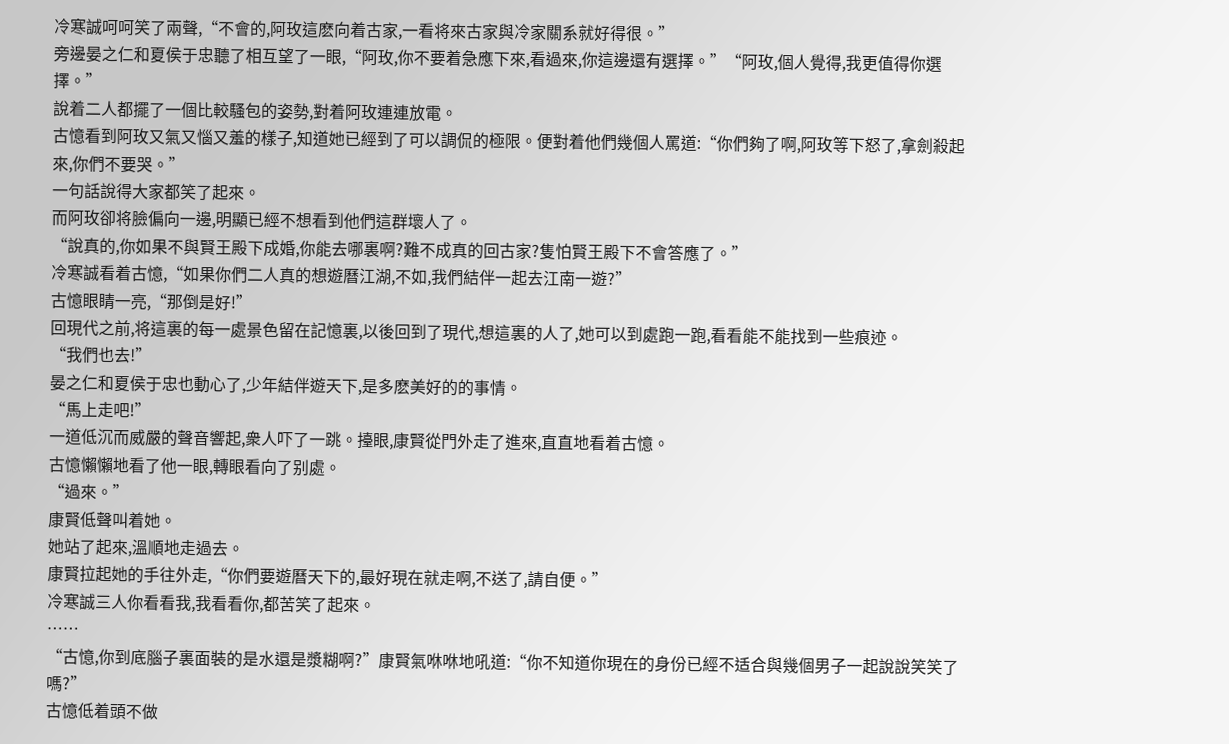冷寒誠呵呵笑了兩聲,“不會的,阿玫這麽向着古家,一看将來古家與冷家關系就好得很。”
旁邊晏之仁和夏侯于忠聽了相互望了一眼,“阿玫,你不要着急應下來,看過來,你這邊還有選擇。”“阿玫,個人覺得,我更值得你選擇。”
說着二人都擺了一個比較騷包的姿勢,對着阿玫連連放電。
古憶看到阿玫又氣又惱又羞的樣子,知道她已經到了可以調侃的極限。便對着他們幾個人罵道:“你們夠了啊,阿玫等下怒了,拿劍殺起來,你們不要哭。”
一句話說得大家都笑了起來。
而阿玫卻将臉偏向一邊,明顯已經不想看到他們這群壞人了。
“說真的,你如果不與賢王殿下成婚,你能去哪裏啊?難不成真的回古家?隻怕賢王殿下不會答應了。”
冷寒誠看着古憶,“如果你們二人真的想遊曆江湖,不如,我們結伴一起去江南一遊?”
古憶眼睛一亮,“那倒是好!”
回現代之前,将這裏的每一處景色留在記憶裏,以後回到了現代,想這裏的人了,她可以到處跑一跑,看看能不能找到一些痕迹。
“我們也去!”
晏之仁和夏侯于忠也動心了,少年結伴遊天下,是多麽美好的的事情。
“馬上走吧!”
一道低沉而威嚴的聲音響起,衆人吓了一跳。擡眼,康賢從門外走了進來,直直地看着古憶。
古憶懶懶地看了他一眼,轉眼看向了别處。
“過來。”
康賢低聲叫着她。
她站了起來,溫順地走過去。
康賢拉起她的手往外走,“你們要遊曆天下的,最好現在就走啊,不送了,請自便。”
冷寒誠三人你看看我,我看看你,都苦笑了起來。
……
“古憶,你到底腦子裏面裝的是水還是漿糊啊?”康賢氣咻咻地吼道:“你不知道你現在的身份已經不适合與幾個男子一起說說笑笑了嗎?”
古憶低着頭不做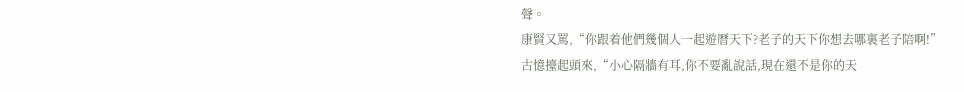聲。
康賢又罵,“你跟着他們幾個人一起遊曆天下?老子的天下你想去哪裏老子陪啊!”
古憶擡起頭來,“小心隔牆有耳,你不要亂說話,現在還不是你的天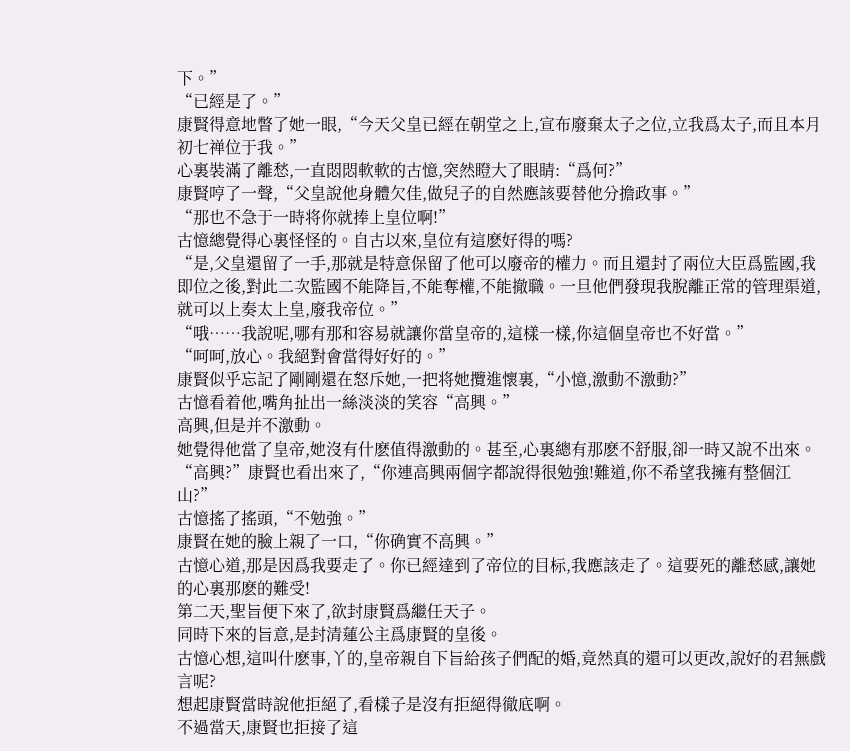下。”
“已經是了。”
康賢得意地瞥了她一眼,“今天父皇已經在朝堂之上,宣布廢棄太子之位,立我爲太子,而且本月初七禅位于我。”
心裏裝滿了離愁,一直悶悶軟軟的古憶,突然瞪大了眼睛:“爲何?”
康賢哼了一聲,“父皇說他身體欠佳,做兒子的自然應該要替他分擔政事。”
“那也不急于一時将你就捧上皇位啊!”
古憶總覺得心裏怪怪的。自古以來,皇位有這麽好得的嗎?
“是,父皇還留了一手,那就是特意保留了他可以廢帝的權力。而且還封了兩位大臣爲監國,我即位之後,對此二次監國不能降旨,不能奪權,不能撤職。一旦他們發現我脫離正常的管理渠道,就可以上奏太上皇,廢我帝位。”
“哦……我說呢,哪有那和容易就讓你當皇帝的,這樣一樣,你這個皇帝也不好當。”
“呵呵,放心。我絕對會當得好好的。”
康賢似乎忘記了剛剛還在怒斥她,一把将她攬進懷裏,“小憶,激動不激動?”
古憶看着他,嘴角扯出一絲淡淡的笑容“高興。”
高興,但是并不激動。
她覺得他當了皇帝,她沒有什麽值得激動的。甚至,心裏總有那麽不舒服,卻一時又說不出來。
“高興?”康賢也看出來了,“你連高興兩個字都說得很勉強!難道,你不希望我擁有整個江山?”
古憶搖了搖頭,“不勉強。”
康賢在她的臉上親了一口,“你确實不高興。”
古憶心道,那是因爲我要走了。你已經達到了帝位的目标,我應該走了。這要死的離愁感,讓她的心裏那麽的難受!
第二天,聖旨便下來了,欲封康賢爲繼任天子。
同時下來的旨意,是封清蓮公主爲康賢的皇後。
古憶心想,這叫什麽事,丫的,皇帝親自下旨給孩子們配的婚,竟然真的還可以更改,說好的君無戲言呢?
想起康賢當時說他拒絕了,看樣子是沒有拒絕得徹底啊。
不過當天,康賢也拒接了這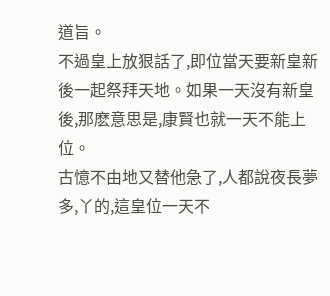道旨。
不過皇上放狠話了,即位當天要新皇新後一起祭拜天地。如果一天沒有新皇後,那麽意思是,康賢也就一天不能上位。
古憶不由地又替他急了,人都說夜長夢多,丫的,這皇位一天不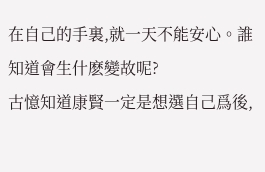在自己的手裏,就一天不能安心。誰知道會生什麽變故呢?
古憶知道康賢一定是想選自己爲後,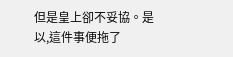但是皇上卻不妥協。是以,這件事便拖了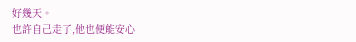好幾天。
也許自己走了,他也便能安心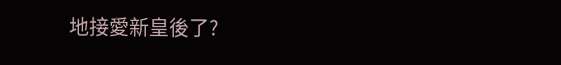地接愛新皇後了?